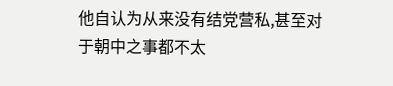他自认为从来没有结党营私,甚至对于朝中之事都不太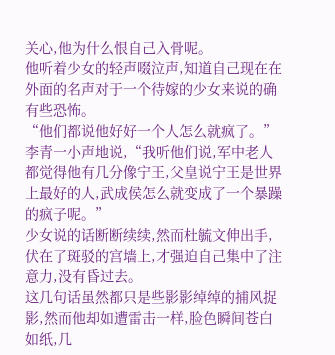关心,他为什么恨自己入骨呢。
他听着少女的轻声啜泣声,知道自己现在在外面的名声对于一个待嫁的少女来说的确有些恐怖。
“他们都说他好好一个人怎么就疯了。”李青一小声地说,“我听他们说,军中老人都觉得他有几分像宁王,父皇说宁王是世界上最好的人,武成侯怎么就变成了一个暴躁的疯子呢。”
少女说的话断断续续,然而杜毓文伸出手,伏在了斑驳的宫墙上,才强迫自己集中了注意力,没有昏过去。
这几句话虽然都只是些影影绰绰的捕风捉影,然而他却如遭雷击一样,脸色瞬间苍白如纸,几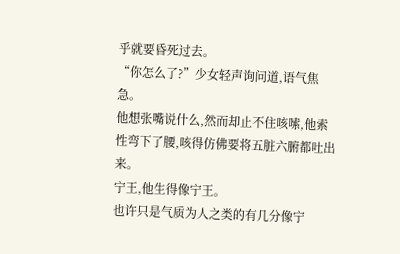乎就要昏死过去。
“你怎么了?”少女轻声询问道,语气焦急。
他想张嘴说什么,然而却止不住咳嗦,他索性弯下了腰,咳得仿佛要将五脏六腑都吐出来。
宁王,他生得像宁王。
也许只是气质为人之类的有几分像宁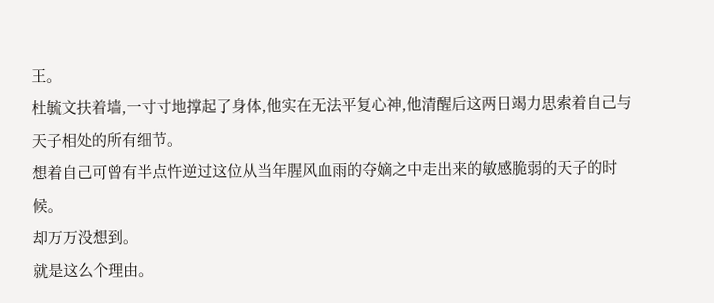王。
杜毓文扶着墙,一寸寸地撑起了身体,他实在无法平复心神,他清醒后这两日竭力思索着自己与天子相处的所有细节。
想着自己可曾有半点忤逆过这位从当年腥风血雨的夺嫡之中走出来的敏感脆弱的天子的时候。
却万万没想到。
就是这么个理由。